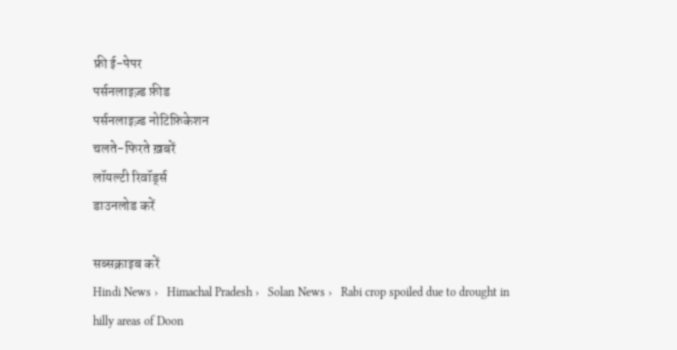फ्री ई-पेपर
पर्सनलाइज़्ड फ़ीड
पर्सनलाइज़्ड नोटिफ़िकेशन
चलते-फिरते ख़बरें
लॉयल्टी रिवॉर्ड्स
डाउनलोड करें

सब्सक्राइब करें
Hindi News ›   Himachal Pradesh ›   Solan News ›   Rabi crop spoiled due to drought in hilly areas of Doon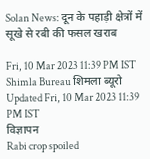Solan News: दून के पहाड़ी क्षेत्रों में सूखे से रबी की फसल खराब

Fri, 10 Mar 2023 11:39 PM IST
Shimla Bureau शिमला ब्यूरो
Updated Fri, 10 Mar 2023 11:39 PM IST
विज्ञापन
Rabi crop spoiled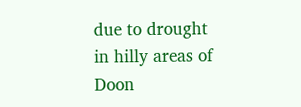due to drought in hilly areas of Doon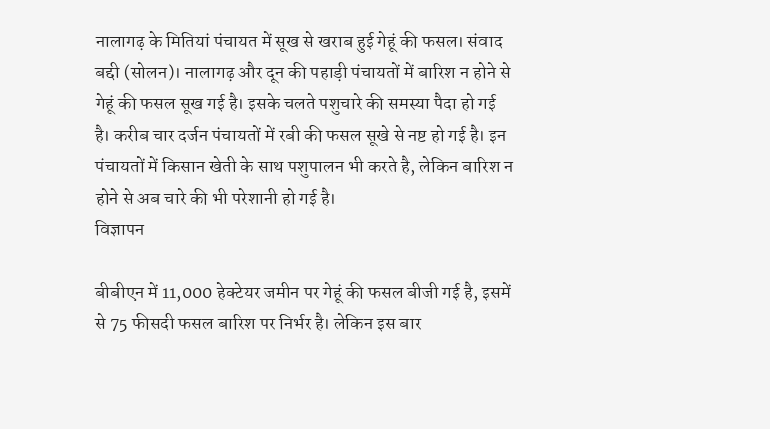नालागढ़ के मितियां पंचायत में सूख से खराब हुई गेहूं की फसल। संवाद
बद्दी (सोलन)। नालागढ़ और दून की पहाड़ी पंचायतों में बारिश न होने से गेहूं की फसल सूख गई है। इसके चलते पशुचारे की समस्या पैदा हो गई है। करीब चार दर्जन पंचायतों में रबी की फसल सूखे से नष्ट हो गई है। इन पंचायतों में किसान खेती के साथ पशुपालन भी करते है, लेकिन बारिश न होने से अब चारे की भी परेशानी हो गई है।
विज्ञापन

बीबीएन में 11,000 हेक्टेयर जमीन पर गेहूं की फसल बीजी गई है, इसमें से 75 फीसदी फसल बारिश पर निर्भर है। लेकिन इस बार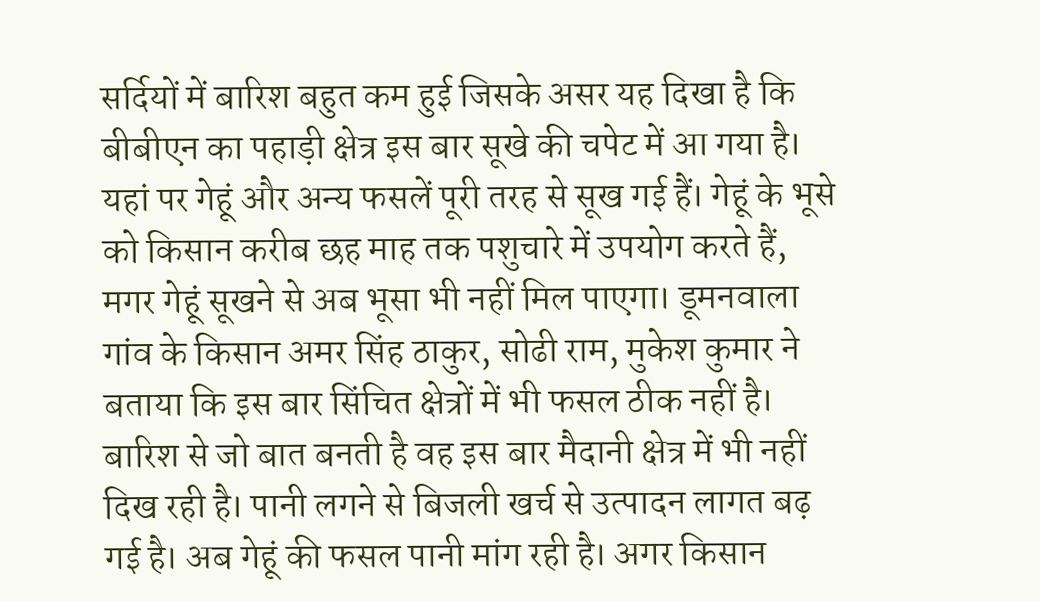सर्दियों में बारिश बहुत कम हुई जिसके असर यह दिखा है कि बीबीएन का पहाड़ी क्षेत्र इस बार सूखे की चपेट में आ गया है। यहां पर गेहूं और अन्य फसलें पूरी तरह से सूख गई हैं। गेहूं के भूसे को किसान करीब छह माह तक पशुचारे में उपयोग करते हैं, मगर गेहूं सूखने से अब भूसा भी नहीं मिल पाएगा। डूमनवाला गांव के किसान अमर सिंह ठाकुर, सोढी राम, मुकेश कुमार ने बताया कि इस बार सिंचित क्षेत्रों में भी फसल ठीक नहीं है। बारिश से जो बात बनती है वह इस बार मैदानी क्षेत्र में भी नहीं दिख रही है। पानी लगने से बिजली खर्च से उत्पादन लागत बढ़ गई है। अब गेहूं की फसल पानी मांग रही है। अगर किसान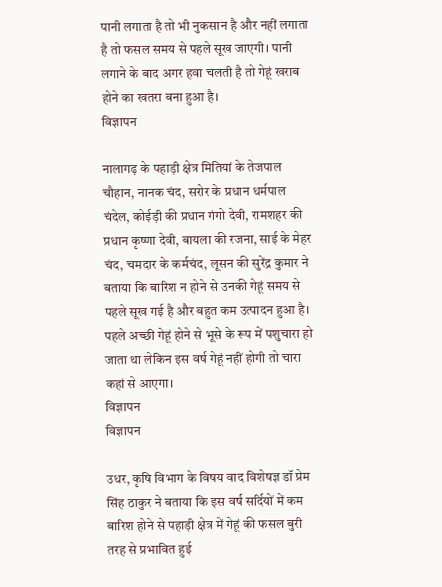पानी लगाता है तो भी नुकसान है और नहीं लगाता है तो फसल समय से पहले सूख जाएगी। पानी लगाने के बाद अगर हवा चलती है तो गेहूं खराब होने का खतरा बना हुआ है।
विज्ञापन

नालागढ़ के पहाड़ी क्षेत्र मितियां के तेजपाल चौहान, नानक चंद, सरोर के प्रधान धर्मपाल चंदेल, कोईड़ी की प्रधान गंगो देवी, रामशहर की प्रधान कृष्णा देवी, बायला की रजना, साई के मेहर चंद, चमदार के कर्मचंद, लूसन की सुरेंद्र कुमार ने बताया कि बारिश न होने से उनकी गेहूं समय से पहले सूख गई है और बहुत कम उत्पादन हुआ है। पहले अच्छी गेहूं होने से भूसे के रूप में पशुचारा हो जाता था लेकिन इस वर्ष गेहूं नहीं होगी तो चारा कहां से आएगा।
विज्ञापन
विज्ञापन

उधर, कृषि विभाग के विषय वाद विशेषज्ञ डॉ प्रेम सिंह ठाकुर ने बताया कि इस वर्ष सर्दियों में कम बारिश होने से पहाड़ी क्षेत्र में गेहूं की फसल बुरी तरह से प्रभावित हुई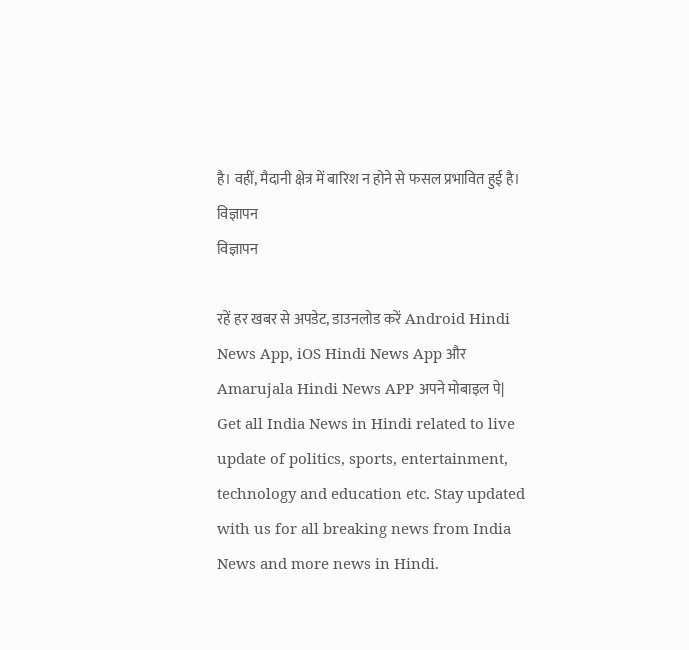है। वहीं, मैदानी क्षेत्र में बारिश न होने से फसल प्रभावित हुई है।
विज्ञापन
विज्ञापन

रहें हर खबर से अपडेट, डाउनलोड करें Android Hindi News App, iOS Hindi News App और Amarujala Hindi News APP अपने मोबाइल पे|
Get all India News in Hindi related to live update of politics, sports, entertainment, technology and education etc. Stay updated with us for all breaking news from India News and more news in Hindi.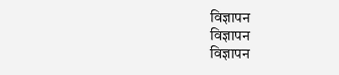विज्ञापन
विज्ञापन
विज्ञापन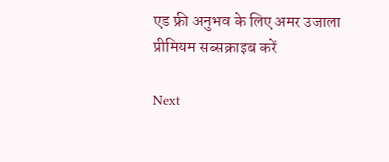एड फ्री अनुभव के लिए अमर उजाला प्रीमियम सब्सक्राइब करें

Next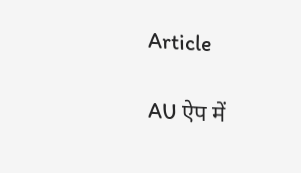Article

AU ऐप में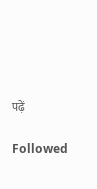पढ़ें

Followed